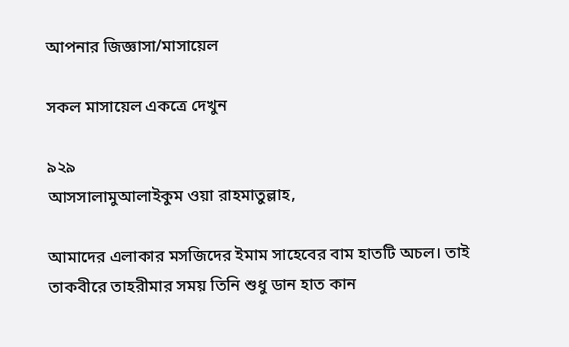আপনার জিজ্ঞাসা/মাসায়েল

সকল মাসায়েল একত্রে দেখুন

৯২৯
আসসালামুআলাইকুম ওয়া রাহমাতুল্লাহ,

আমাদের এলাকার মসজিদের ইমাম সাহেবের বাম হাতটি অচল। তাই তাকবীরে তাহরীমার সময় তিনি শুধু ডান হাত কান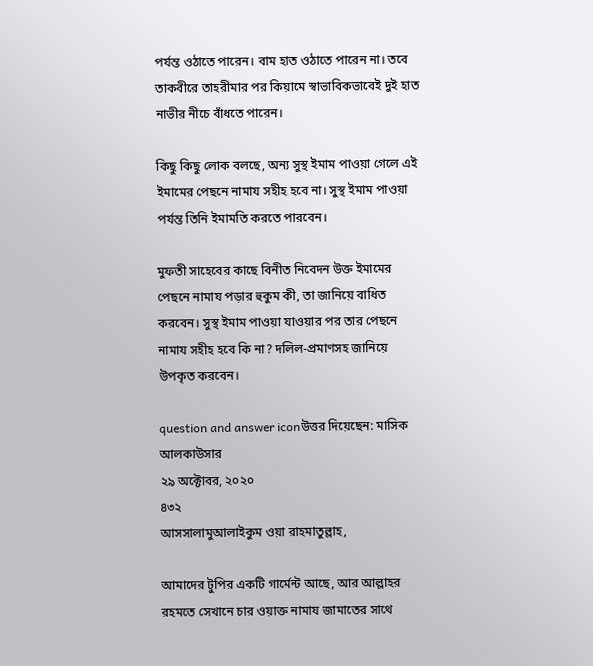পর্যন্ত ওঠাতে পারেন। বাম হাত ওঠাতে পারেন না। তবে তাকবীরে তাহরীমার পর কিয়ামে স্বাভাবিকভাবেই দুই হাত নাভীর নীচে বাঁধতে পারেন।

কিছু কিছু লোক বলছে, অন্য সুস্থ ইমাম পাওয়া গেলে এই ইমামের পেছনে নামায সহীহ হবে না। সুস্থ ইমাম পাওয়া পর্যন্ত তিনি ইমামতি করতে পারবেন।

মুফতী সাহেবের কাছে বিনীত নিবেদন উক্ত ইমামের পেছনে নামায পড়ার হুকুম কী, তা জানিয়ে বাধিত করবেন। সুস্থ ইমাম পাওয়া যাওয়ার পর তার পেছনে নামায সহীহ হবে কি না? দলিল-প্রমাণসহ জানিয়ে উপকৃত করবেন।

question and answer iconউত্তর দিয়েছেন: মাসিক আলকাউসার
২৯ অক্টোবর, ২০২০
৪৩২
আসসালামুআলাইকুম ওয়া রাহমাতুল্লাহ,

আমাদের টুপির একটি গার্মেন্ট আছে, আর আল্লাহর রহমতে সেখানে চার ওয়াক্ত নামায জামাতের সাথে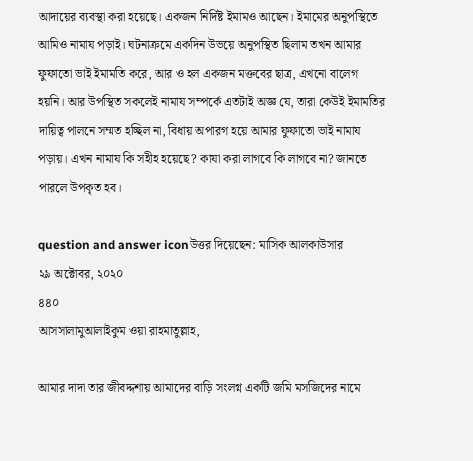আদায়ের ব্যবস্থা করা হয়েছে। একজন নির্দিষ্ট ইমামও আছেন। ইমামের অনুপস্থিতে আমিও নামায পড়াই। ঘটনাক্রমে একদিন উভয়ে অনুপস্থিত ছিলাম তখন আমার ফুফাতো ভাই ইমামতি করে, আর ও হল একজন মক্তবের ছাত্র, এখনো বালেগ হয়নি। আর উপস্থিত সকলেই নামায সম্পর্কে এতটাই অজ্ঞ যে, তারা কেউই ইমামতির দায়িত্ব পালনে সম্মত হচ্ছিল না, বিধায় অপারগ হয়ে আমার ফুফাতো ভাই নামায পড়ায়। এখন নামায কি সহীহ হয়েছে? কাযা করা লাগবে কি লাগবে না? জানতে পারলে উপকৃত হব।

question and answer iconউত্তর দিয়েছেন: মাসিক আলকাউসার
২৯ অক্টোবর, ২০২০
৪৪০
আসসালামুআলাইকুম ওয়া রাহমাতুল্লাহ,

আমার দাদা তার জীবদ্দশায় আমাদের বাড়ি সংলগ্ন একটি জমি মসজিদের নামে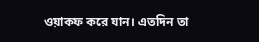ওয়াকফ করে যান। এতদিন তা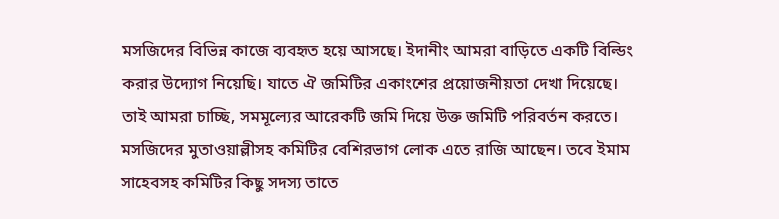মসজিদের বিভিন্ন কাজে ব্যবহৃত হয়ে আসছে। ইদানীং আমরা বাড়িতে একটি বিল্ডিং করার উদ্যোগ নিয়েছি। যাতে ঐ জমিটির একাংশের প্রয়োজনীয়তা দেখা দিয়েছে। তাই আমরা চাচ্ছি, সমমূল্যের আরেকটি জমি দিয়ে উক্ত জমিটি পরিবর্তন করতে। মসজিদের মুতাওয়াল্লীসহ কমিটির বেশিরভাগ লোক এতে রাজি আছেন। তবে ইমাম সাহেবসহ কমিটির কিছু সদস্য তাতে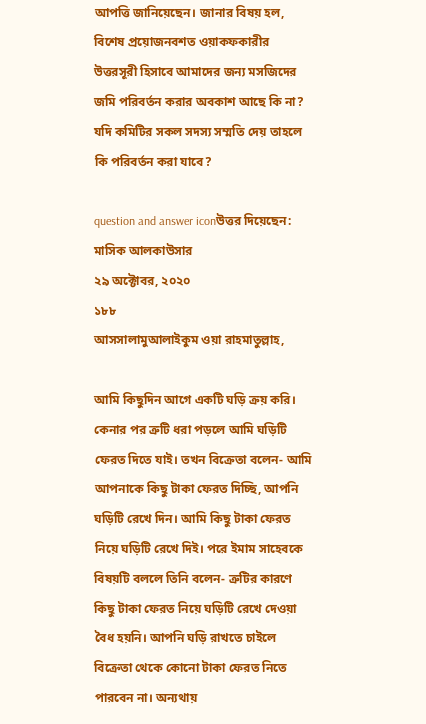আপত্তি জানিয়েছেন। জানার বিষয় হল, বিশেষ প্রয়োজনবশত ওয়াকফকারীর উত্তরসূরী হিসাবে আমাদের জন্য মসজিদের জমি পরিবর্তন করার অবকাশ আছে কি না? যদি কমিটির সকল সদস্য সম্মতি দেয় তাহলে কি পরিবর্তন করা যাবে?

question and answer iconউত্তর দিয়েছেন: মাসিক আলকাউসার
২৯ অক্টোবর, ২০২০
১৮৮
আসসালামুআলাইকুম ওয়া রাহমাতুল্লাহ,

আমি কিছুদিন আগে একটি ঘড়ি ক্রয় করি। কেনার পর ত্রুটি ধরা পড়লে আমি ঘড়িটি ফেরত দিতে যাই। তখন বিক্রেতা বলেন- আমি আপনাকে কিছু টাকা ফেরত দিচ্ছি, আপনি ঘড়িটি রেখে দিন। আমি কিছু টাকা ফেরত নিয়ে ঘড়িটি রেখে দিই। পরে ইমাম সাহেবকে বিষয়টি বললে তিনি বলেন- ত্রুটির কারণে কিছু টাকা ফেরত নিয়ে ঘড়িটি রেখে দেওয়া বৈধ হয়নি। আপনি ঘড়ি রাখতে চাইলে বিক্রেতা থেকে কোনো টাকা ফেরত নিতে পারবেন না। অন্যথায়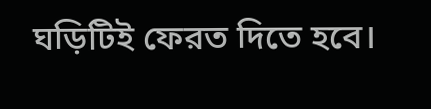ঘড়িটিই ফেরত দিতে হবে।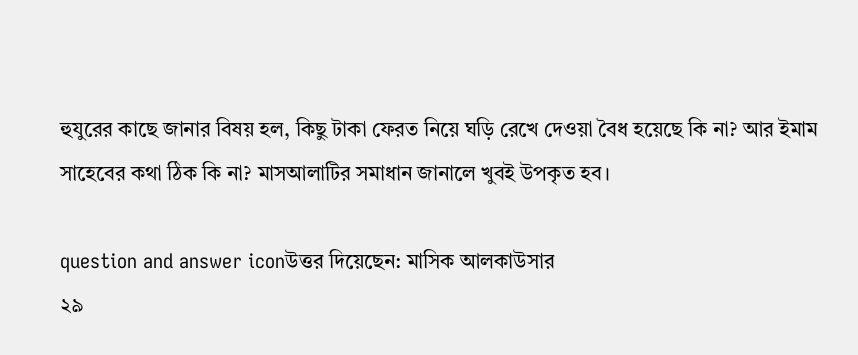হুযুরের কাছে জানার বিষয় হল, কিছু টাকা ফেরত নিয়ে ঘড়ি রেখে দেওয়া বৈধ হয়েছে কি না? আর ইমাম সাহেবের কথা ঠিক কি না? মাসআলাটির সমাধান জানালে খুবই উপকৃত হব।

question and answer iconউত্তর দিয়েছেন: মাসিক আলকাউসার
২৯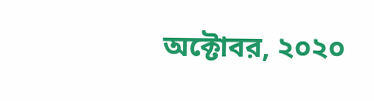অক্টোবর, ২০২০